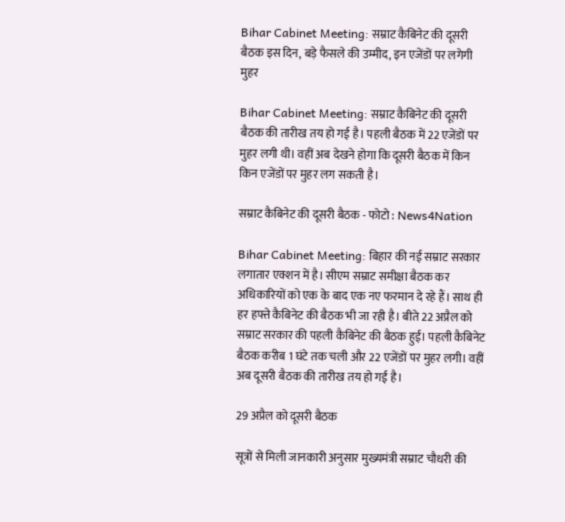Bihar Cabinet Meeting: सम्राट कैबिनेट की दूसरी बैठक इस दिन, बड़े फैसले की उम्मीद, इन एजेंडों पर लगेगी मुहर

Bihar Cabinet Meeting: सम्राट कैबिनेट की दूसरी बैठक की तारीख तय हो गई है। पहली बैठक में 22 एजेंडों पर मुहर लगी थी। वहीं अब देखने होगा कि दूसरी बैठक में किन किन एजेंडों पर मुहर लग सकती है।

सम्राट कैबिनेट की दूसरी बैठक - फोटो : News4Nation

Bihar Cabinet Meeting: बिहार की नई सम्राट सरकार लगातार एक्शन में है। सीएम सम्राट समीक्षा बैठक कर अधिकारियों को एक के बाद एक नए फरमान दे रहे हैं। साथ ही हर हफ्ते कैबिनेट की बैठक भी जा रही है। बीते 22 अप्रैल को सम्राट सरकार की पहली कैबिनेट की बैठक हुई। पहली कैबिनेट बैठक करीब 1 घंटे तक चली और 22 एजेंडों पर मुहर लगी। वहीं अब दूसरी बैठक की तारीख तय हो गई है।

29 अप्रैल को दूसरी बैठक

सूत्रों से मिली जानकारी अनुसार मुख्यमंत्री सम्राट चौधरी की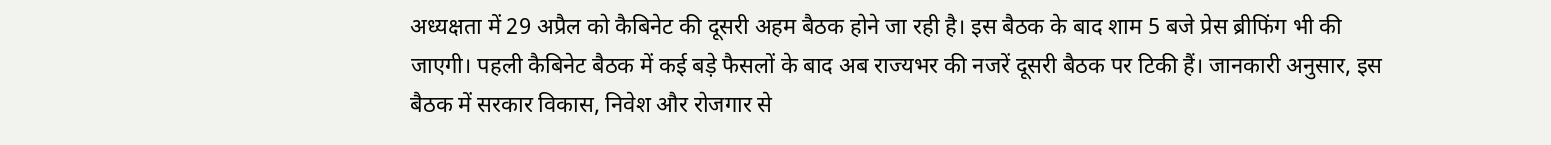अध्यक्षता में 29 अप्रैल को कैबिनेट की दूसरी अहम बैठक होने जा रही है। इस बैठक के बाद शाम 5 बजे प्रेस ब्रीफिंग भी की जाएगी। पहली कैबिनेट बैठक में कई बड़े फैसलों के बाद अब राज्यभर की नजरें दूसरी बैठक पर टिकी हैं। जानकारी अनुसार, इस बैठक में सरकार विकास, निवेश और रोजगार से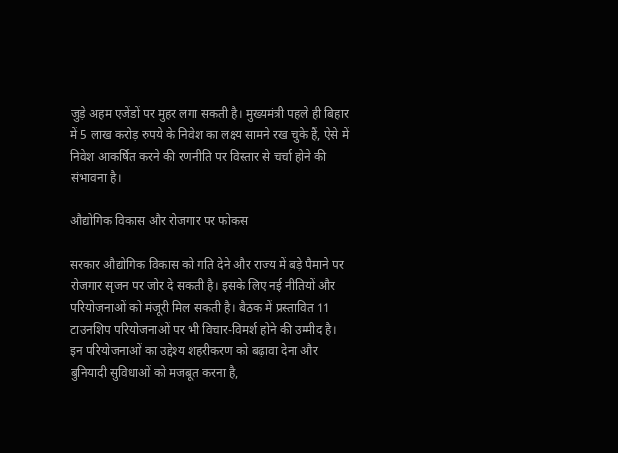जुड़े अहम एजेंडों पर मुहर लगा सकती है। मुख्यमंत्री पहले ही बिहार में 5 लाख करोड़ रुपये के निवेश का लक्ष्य सामने रख चुके हैं, ऐसे में निवेश आकर्षित करने की रणनीति पर विस्तार से चर्चा होने की संभावना है।

औद्योगिक विकास और रोजगार पर फोकस

सरकार औद्योगिक विकास को गति देने और राज्य में बड़े पैमाने पर रोजगार सृजन पर जोर दे सकती है। इसके लिए नई नीतियों और परियोजनाओं को मंजूरी मिल सकती है। बैठक में प्रस्तावित 11 टाउनशिप परियोजनाओं पर भी विचार-विमर्श होने की उम्मीद है। इन परियोजनाओं का उद्देश्य शहरीकरण को बढ़ावा देना और बुनियादी सुविधाओं को मजबूत करना है,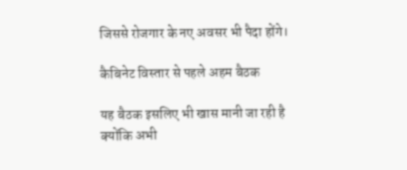जिससे रोजगार के नए अवसर भी पैदा होंगे।

कैबिनेट विस्तार से पहले अहम बैठक

यह बैठक इसलिए भी खास मानी जा रही है क्योंकि अभी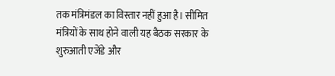तक मंत्रिमंडल का विस्तार नहीं हुआ है। सीमित मंत्रियों के साथ होने वाली यह बैठक सरकार के शुरुआती एजेंडे और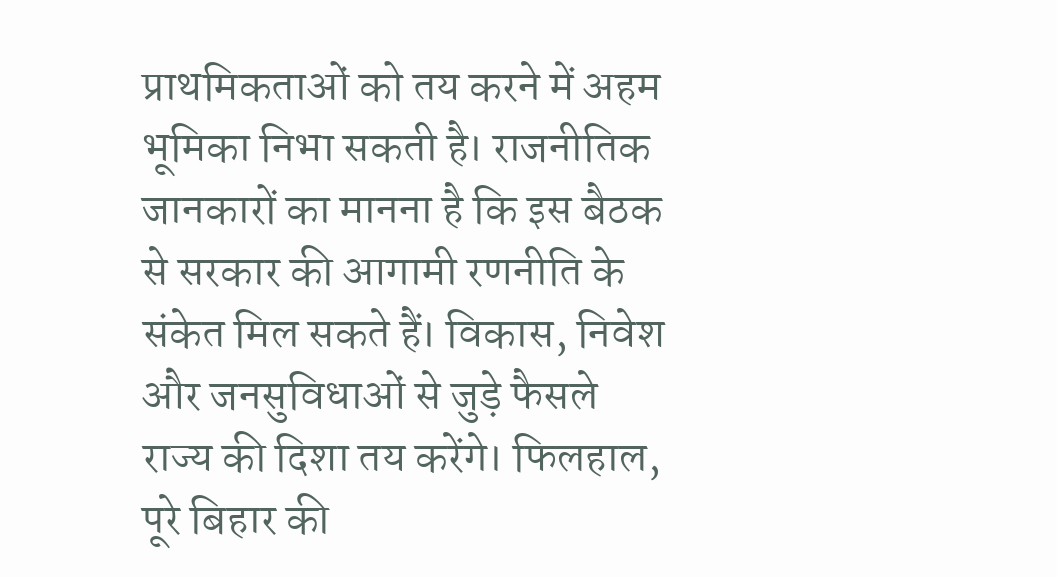प्राथमिकताओं को तय करने में अहम भूमिका निभा सकती है। राजनीतिक जानकारों का मानना है कि इस बैठक से सरकार की आगामी रणनीति के संकेत मिल सकते हैं। विकास, निवेश और जनसुविधाओं से जुड़े फैसले राज्य की दिशा तय करेंगे। फिलहाल, पूरे बिहार की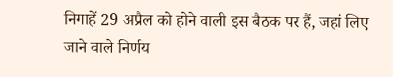निगाहें 29 अप्रैल को होने वाली इस बैठक पर हैं, जहां लिए जाने वाले निर्णय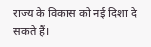राज्य के विकास को नई दिशा दे सकते हैं।